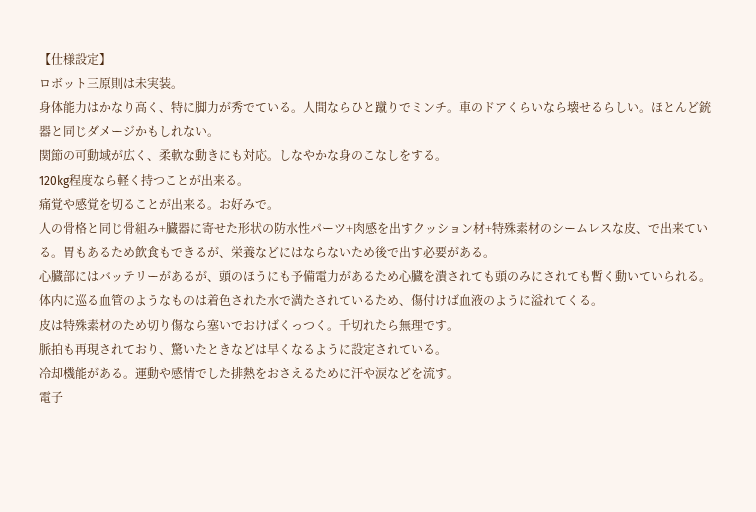【仕様設定】
ロボット三原則は未実装。
身体能力はかなり高く、特に脚力が秀でている。人間ならひと蹴りでミンチ。車のドアくらいなら壊せるらしい。ほとんど銃器と同じダメージかもしれない。
関節の可動域が広く、柔軟な動きにも対応。しなやかな身のこなしをする。
120kg程度なら軽く持つことが出来る。
痛覚や感覚を切ることが出来る。お好みで。
人の骨格と同じ骨組み+臓器に寄せた形状の防水性パーツ+肉感を出すクッション材+特殊素材のシームレスな皮、で出来ている。胃もあるため飲食もできるが、栄養などにはならないため後で出す必要がある。
心臓部にはバッテリーがあるが、頭のほうにも予備電力があるため心臓を潰されても頭のみにされても暫く動いていられる。
体内に巡る血管のようなものは着色された水で満たされているため、傷付けば血液のように溢れてくる。
皮は特殊素材のため切り傷なら塞いでおけばくっつく。千切れたら無理です。
脈拍も再現されており、驚いたときなどは早くなるように設定されている。
冷却機能がある。運動や感情でした排熱をおさえるために汗や涙などを流す。
電子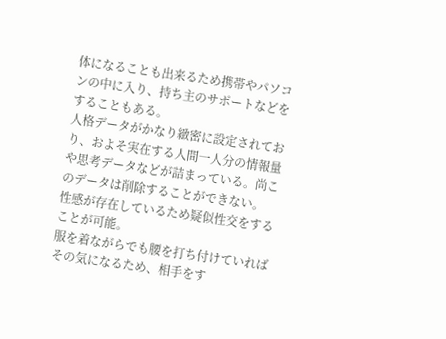体になることも出来るため携帯やパソコンの中に入り、持ち主のサポートなどをすることもある。
人格データがかなり緻密に設定されており、およそ実在する人間一人分の情報量や思考データなどが詰まっている。尚このデータは削除することができない。
性感が存在しているため疑似性交をすることが可能。
服を着ながらでも腰を打ち付けていればその気になるため、相手をす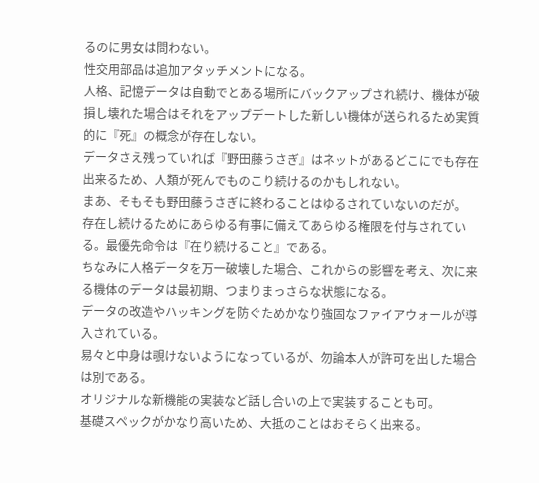るのに男女は問わない。
性交用部品は追加アタッチメントになる。
人格、記憶データは自動でとある場所にバックアップされ続け、機体が破損し壊れた場合はそれをアップデートした新しい機体が送られるため実質的に『死』の概念が存在しない。
データさえ残っていれば『野田藤うさぎ』はネットがあるどこにでも存在出来るため、人類が死んでものこり続けるのかもしれない。
まあ、そもそも野田藤うさぎに終わることはゆるされていないのだが。
存在し続けるためにあらゆる有事に備えてあらゆる権限を付与されている。最優先命令は『在り続けること』である。
ちなみに人格データを万一破壊した場合、これからの影響を考え、次に来る機体のデータは最初期、つまりまっさらな状態になる。
データの改造やハッキングを防ぐためかなり強固なファイアウォールが導入されている。
易々と中身は覗けないようになっているが、勿論本人が許可を出した場合は別である。
オリジナルな新機能の実装など話し合いの上で実装することも可。
基礎スペックがかなり高いため、大抵のことはおそらく出来る。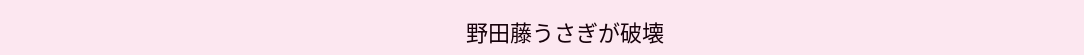野田藤うさぎが破壊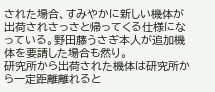された場合、すみやかに新しい機体が出荷されさっさと帰ってくる仕様になっている。野田藤うさぎ本人が追加機体を要請した場合も然り。
研究所から出荷された機体は研究所から一定距離離れると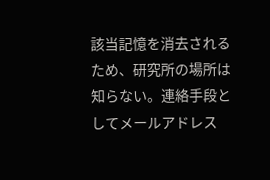該当記憶を消去されるため、研究所の場所は知らない。連絡手段としてメールアドレス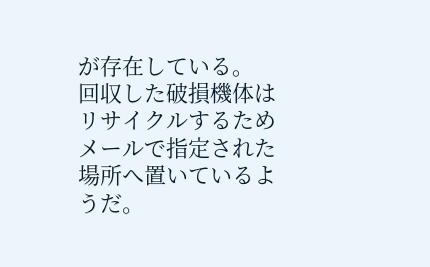が存在している。
回収した破損機体はリサイクルするためメールで指定された場所へ置いているようだ。